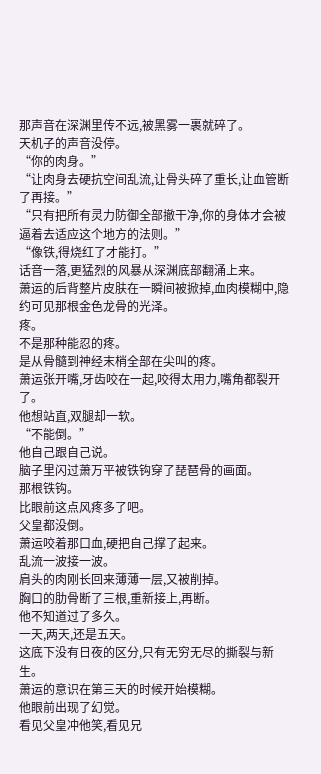那声音在深渊里传不远,被黑雾一裹就碎了。
天机子的声音没停。
“你的肉身。”
“让肉身去硬抗空间乱流,让骨头碎了重长,让血管断了再接。”
“只有把所有灵力防御全部撤干净,你的身体才会被逼着去适应这个地方的法则。”
“像铁,得烧红了才能打。”
话音一落,更猛烈的风暴从深渊底部翻涌上来。
萧运的后背整片皮肤在一瞬间被掀掉,血肉模糊中,隐约可见那根金色龙骨的光泽。
疼。
不是那种能忍的疼。
是从骨髓到神经末梢全部在尖叫的疼。
萧运张开嘴,牙齿咬在一起,咬得太用力,嘴角都裂开了。
他想站直,双腿却一软。
“不能倒。”
他自己跟自己说。
脑子里闪过萧万平被铁钩穿了琵琶骨的画面。
那根铁钩。
比眼前这点风疼多了吧。
父皇都没倒。
萧运咬着那口血,硬把自己撑了起来。
乱流一波接一波。
肩头的肉刚长回来薄薄一层,又被削掉。
胸口的肋骨断了三根,重新接上,再断。
他不知道过了多久。
一天,两天,还是五天。
这底下没有日夜的区分,只有无穷无尽的撕裂与新生。
萧运的意识在第三天的时候开始模糊。
他眼前出现了幻觉。
看见父皇冲他笑,看见兄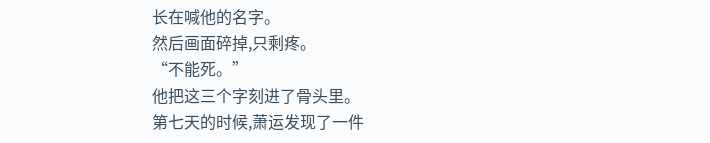长在喊他的名字。
然后画面碎掉,只剩疼。
“不能死。”
他把这三个字刻进了骨头里。
第七天的时候,萧运发现了一件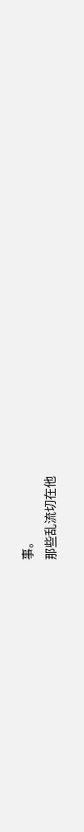事。
那些乱流切在他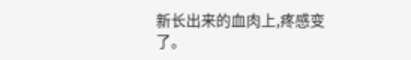新长出来的血肉上,疼感变了。